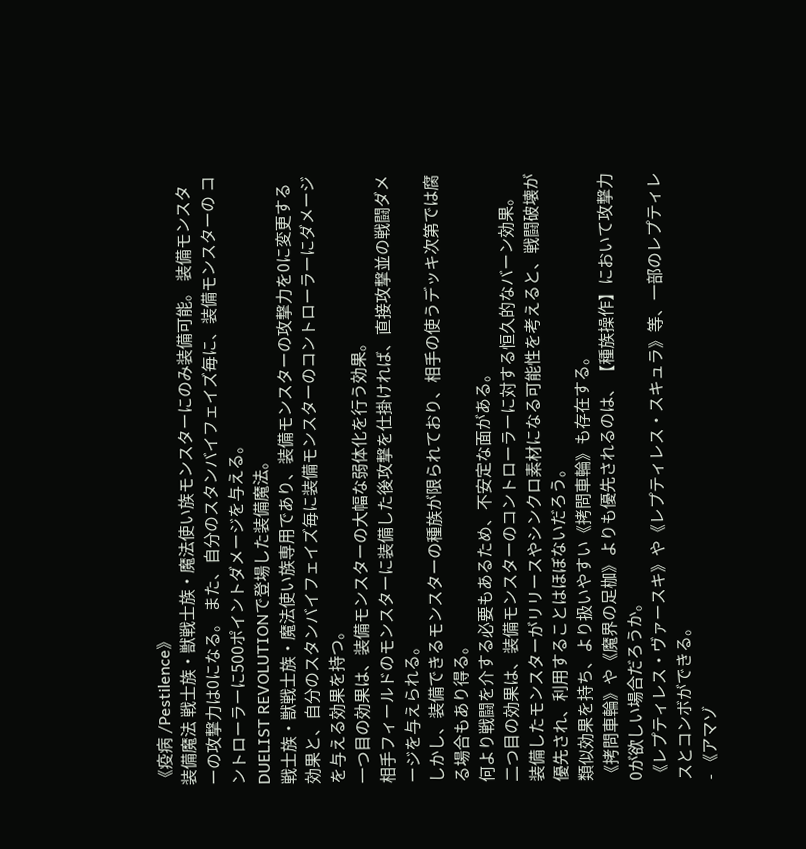《疫病 /Pestilence》
装備魔法 戦士族・獣戦士族・魔法使い族モンスターにのみ装備可能。 装備モンスターの攻撃力は0になる。 また、自分のスタンバイフェイズ毎に、装備モンスターの コントローラーに500ポイントダメージを与える。
DUELIST REVOLUTIONで登場した装備魔法。
戦士族・獣戦士族・魔法使い族専用であり、装備モンスターの攻撃力を0に変更する効果と、自分のスタンバイフェイズ毎に装備モンスターのコントローラーにダメージを与える効果を持つ。
一つ目の効果は、装備モンスターの大幅な弱体化を行う効果。
相手フィールドのモンスターに装備した後攻撃を仕掛ければ、直接攻撃並の戦闘ダメージを与えられる。
しかし、装備できるモンスターの種族が限られており、相手の使うデッキ次第では腐る場合もあり得る。
何より戦闘を介する必要もあるため、不安定な面がある。
二つ目の効果は、装備モンスターのコントローラーに対する恒久的なバーン効果。
装備したモンスターがリリースやシンクロ素材になる可能性を考えると、戦闘破壊が優先され、利用することはほぼないだろう。
類似効果を持ち、より扱いやすい《拷問車輪》も存在する。
《拷問車輪》や《魔界の足枷》よりも優先されるのは、【種族操作】において攻撃力0が欲しい場合だろうか。
《レプティレス・ヴァースキ》や《レプティレス・スキュラ》等、一部のレプティレスとコンボができる。
- 《アマゾ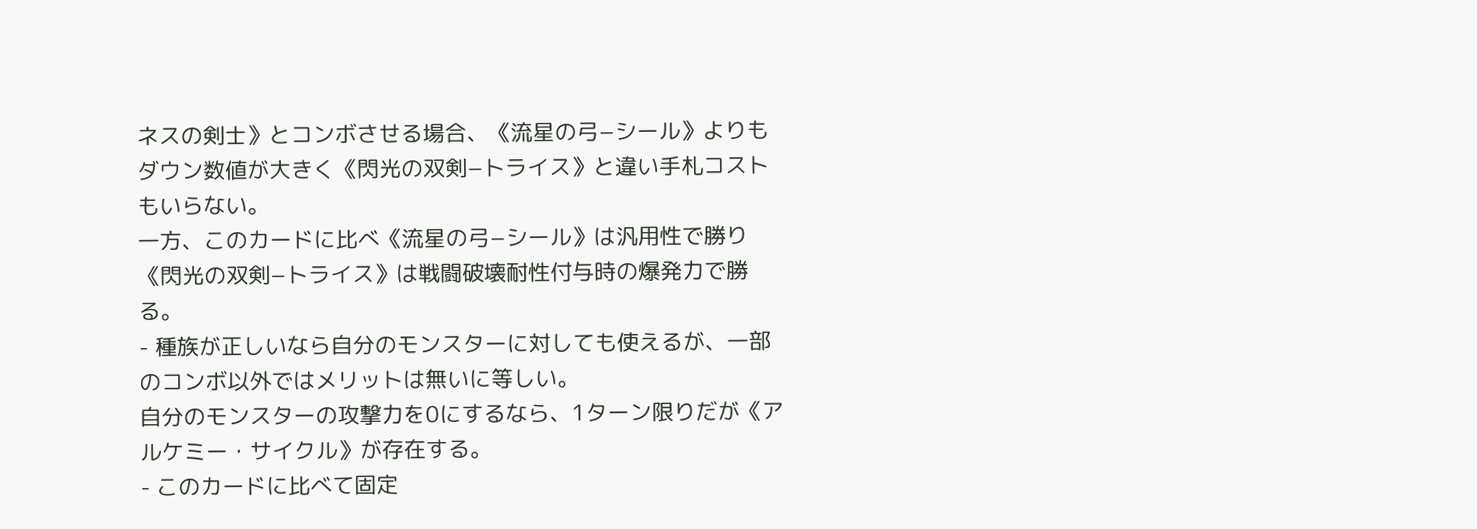ネスの剣士》とコンボさせる場合、《流星の弓−シール》よりもダウン数値が大きく《閃光の双剣−トライス》と違い手札コストもいらない。
一方、このカードに比べ《流星の弓−シール》は汎用性で勝り《閃光の双剣−トライス》は戦闘破壊耐性付与時の爆発力で勝る。
- 種族が正しいなら自分のモンスターに対しても使えるが、一部のコンボ以外ではメリットは無いに等しい。
自分のモンスターの攻撃力を0にするなら、1ターン限りだが《アルケミー・サイクル》が存在する。
- このカードに比べて固定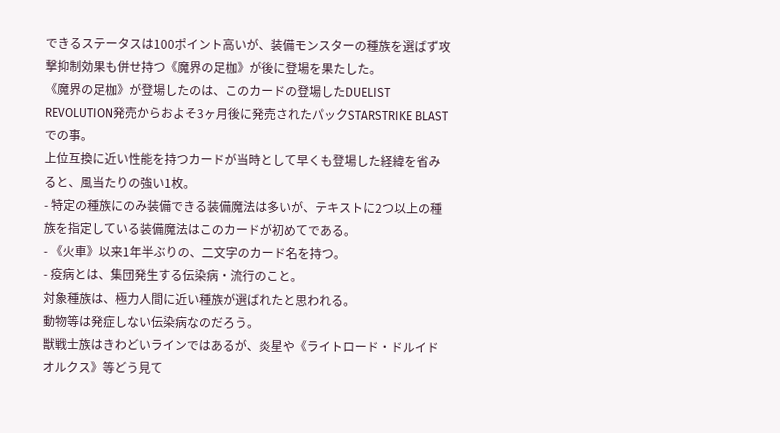できるステータスは100ポイント高いが、装備モンスターの種族を選ばず攻撃抑制効果も併せ持つ《魔界の足枷》が後に登場を果たした。
《魔界の足枷》が登場したのは、このカードの登場したDUELIST REVOLUTION発売からおよそ3ヶ月後に発売されたパックSTARSTRIKE BLASTでの事。
上位互換に近い性能を持つカードが当時として早くも登場した経緯を省みると、風当たりの強い1枚。
- 特定の種族にのみ装備できる装備魔法は多いが、テキストに2つ以上の種族を指定している装備魔法はこのカードが初めてである。
- 《火車》以来1年半ぶりの、二文字のカード名を持つ。
- 疫病とは、集団発生する伝染病・流行のこと。
対象種族は、極力人間に近い種族が選ばれたと思われる。
動物等は発症しない伝染病なのだろう。
獣戦士族はきわどいラインではあるが、炎星や《ライトロード・ドルイド オルクス》等どう見て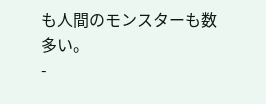も人間のモンスターも数多い。
-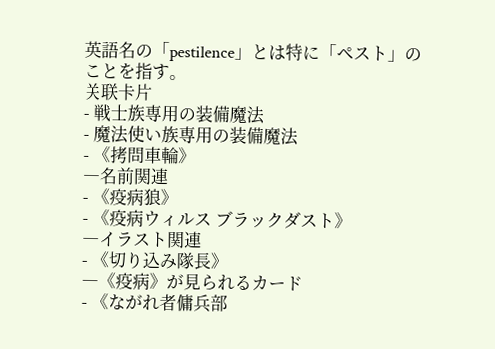英語名の「pestilence」とは特に「ペスト」のことを指す。
关联卡片
- 戦士族専用の装備魔法
- 魔法使い族専用の装備魔法
- 《拷問車輪》
―名前関連
- 《疫病狼》
- 《疫病ウィルス ブラックダスト》
―イラスト関連
- 《切り込み隊長》
―《疫病》が見られるカード
- 《ながれ者傭兵部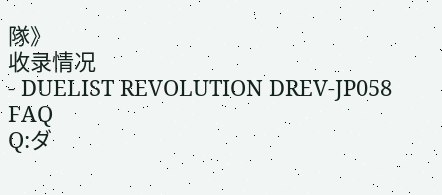隊》
收录情况
- DUELIST REVOLUTION DREV-JP058
FAQ
Q:ダ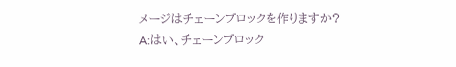メージはチェーンブロックを作りますか?
A:はい、チェーンブロック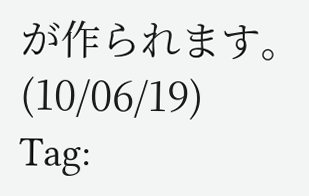が作られます。(10/06/19)
Tag: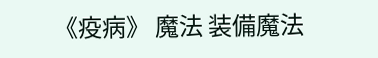《疫病》 魔法 装備魔法